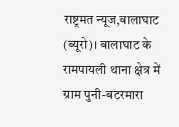राष्ट्रमत न्यूज,बालाघाट (ब्यूरो)। बालाघाट के रामपायली थाना क्षेत्र में ग्राम पुनी-बटरमारा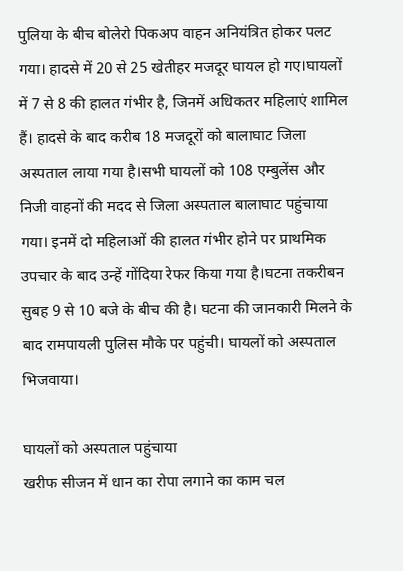पुलिया के बीच बोलेरो पिकअप वाहन अनियंत्रित होकर पलट गया। हादसे में 20 से 25 खेतीहर मजदूर घायल हो गए।घायलों में 7 से 8 की हालत गंभीर है, जिनमें अधिकतर महिलाएं शामिल हैं। हादसे के बाद करीब 18 मजदूरों को बालाघाट जिला अस्पताल लाया गया है।सभी घायलों को 108 एम्बुलेंस और निजी वाहनों की मदद से जिला अस्पताल बालाघाट पहुंचाया गया। इनमें दो महिलाओं की हालत गंभीर होने पर प्राथमिक उपचार के बाद उन्हें गोंदिया रेफर किया गया है।घटना तकरीबन सुबह 9 से 10 बजे के बीच की है। घटना की जानकारी मिलने के बाद रामपायली पुलिस मौके पर पहुंची। घायलों को अस्पताल भिजवाया।

घायलों को अस्पताल पहुंचाया
खरीफ सीजन में धान का रोपा लगाने का काम चल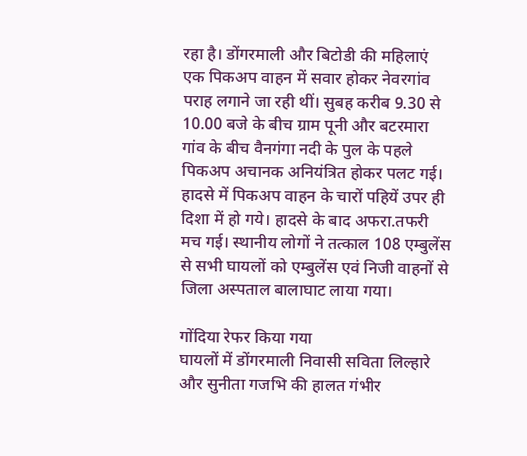रहा है। डोंगरमाली और बिटोडी की महिलाएं एक पिकअप वाहन में सवार होकर नेवरगांव पराह लगाने जा रही थीं। सुबह करीब 9.30 से 10.00 बजे के बीच ग्राम पूनी और बटरमारा गांव के बीच वैनगंगा नदी के पुल के पहले पिकअप अचानक अनियंत्रित होकर पलट गई। हादसे में पिकअप वाहन के चारों पहियें उपर ही दिशा में हो गये। हादसे के बाद अफरा.तफरी मच गई। स्थानीय लोगों ने तत्काल 108 एम्बुलेंस से सभी घायलों को एम्बुलेंस एवं निजी वाहनों से जिला अस्पताल बालाघाट लाया गया।

गोंदिया रेफर किया गया
घायलों में डोंगरमाली निवासी सविता लिल्हारे और सुनीता गजभि की हालत गंभीर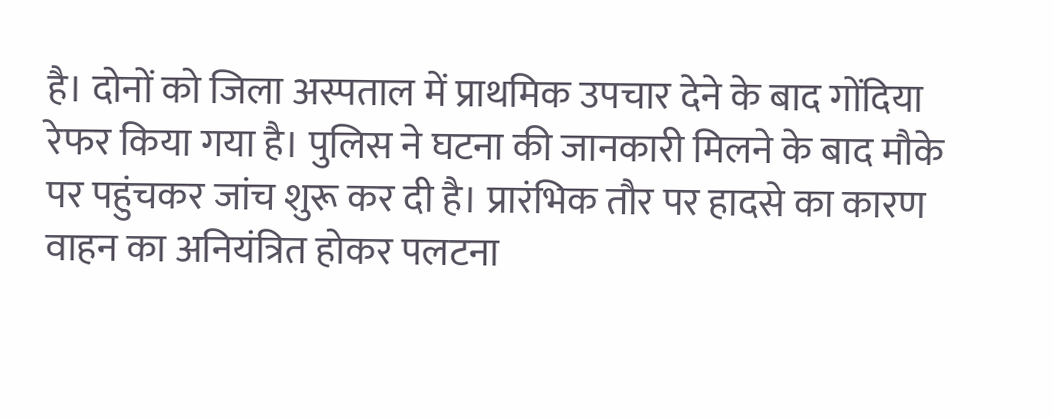है। दोनों को जिला अस्पताल में प्राथमिक उपचार देने के बाद गोंदिया रेफर किया गया है। पुलिस ने घटना की जानकारी मिलने के बाद मौके पर पहुंचकर जांच शुरू कर दी है। प्रारंभिक तौर पर हादसे का कारण वाहन का अनियंत्रित होकर पलटना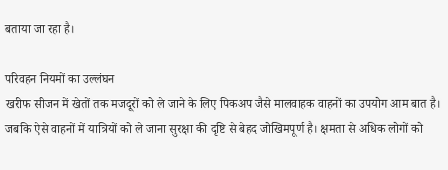बताया जा रहा है।

परिवहन नियमों का उल्लंघन
खरीफ सीजन में खेतों तक मजदूरों को ले जाने के लिए पिकअप जैसे मालवाहक वाहनों का उपयोग आम बात है। जबकि ऐसे वाहनों में यात्रियों को ले जाना सुरक्षा की दृष्टि से बेहद जोखिमपूर्ण है। क्षमता से अधिक लोगों को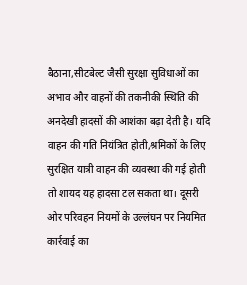बैठाना,सीटबेल्ट जैसी सुरक्षा सुविधाओं का अभाव और वाहनों की तकनीकी स्थिति की अनदेखी हादसों की आशंका बढ़ा देती है। यदि वाहन की गति नियंत्रित होती,श्रमिकों के लिए सुरक्षित यात्री वाहन की व्यवस्था की गई होती तो शायद यह हादसा टल सकता था। दूसरी ओर परिवहन नियमों के उल्लंघन पर नियमित कार्रवाई का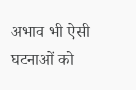अभाव भी ऐसी घटनाओं को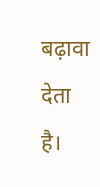बढ़ावा देता है।